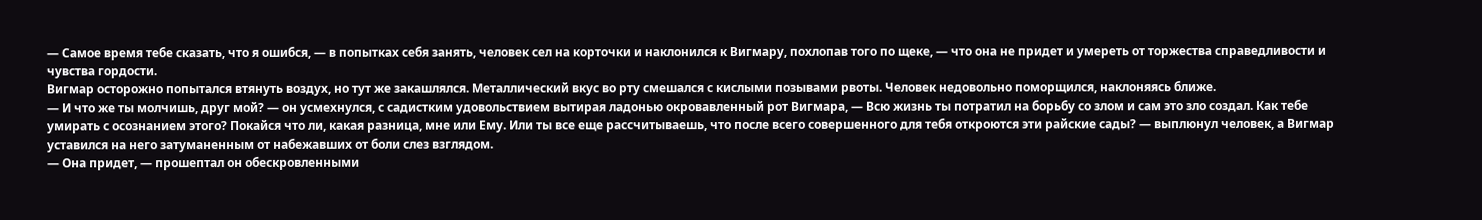— Самое время тебе сказать, что я ошибся, — в попытках себя занять, человек сел на корточки и наклонился к Вигмару, похлопав того по щеке, — что она не придет и умереть от торжества справедливости и чувства гордости.
Вигмар осторожно попытался втянуть воздух, но тут же закашлялся. Металлический вкус во рту смешался с кислыми позывами рвоты. Человек недовольно поморщился, наклоняясь ближе.
— И что же ты молчишь, друг мой? — он усмехнулся, с садистким удовольствием вытирая ладонью окровавленный рот Вигмара, — Всю жизнь ты потратил на борьбу со злом и сам это зло создал. Как тебе умирать с осознанием этого? Покайся что ли, какая разница, мне или Ему. Или ты все еще рассчитываешь, что после всего совершенного для тебя откроются эти райские сады? — выплюнул человек, а Вигмар уставился на него затуманенным от набежавших от боли слез взглядом.
— Она придет, — прошептал он обескровленными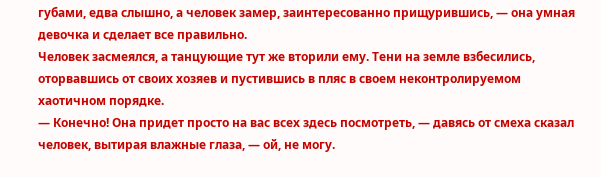губами, едва слышно, а человек замер, заинтересованно прищурившись, — она умная девочка и сделает все правильно.
Человек засмеялся, а танцующие тут же вторили ему. Тени на земле взбесились, оторвавшись от своих хозяев и пустившись в пляс в своем неконтролируемом хаотичном порядке.
— Конечно! Она придет просто на вас всех здесь посмотреть, — давясь от смеха сказал человек, вытирая влажные глаза, — ой, не могу.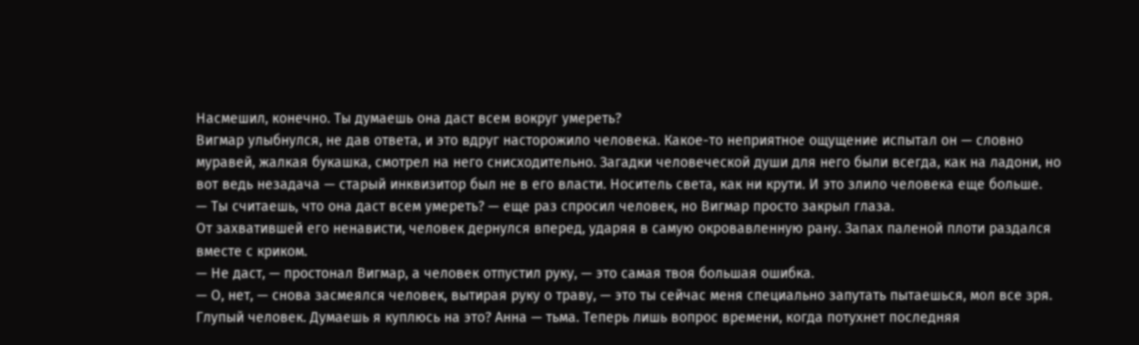Насмешил, конечно. Ты думаешь она даст всем вокруг умереть?
Вигмар улыбнулся, не дав ответа, и это вдруг насторожило человека. Какое-то неприятное ощущение испытал он — словно муравей, жалкая букашка, смотрел на него снисходительно. Загадки человеческой души для него были всегда, как на ладони, но вот ведь незадача — старый инквизитор был не в его власти. Носитель света, как ни крути. И это злило человека еще больше.
— Ты считаешь, что она даст всем умереть? — еще раз спросил человек, но Вигмар просто закрыл глаза.
От захватившей его ненависти, человек дернулся вперед, ударяя в самую окровавленную рану. Запах паленой плоти раздался вместе с криком.
— Не даст, — простонал Вигмар, а человек отпустил руку, — это самая твоя большая ошибка.
— О, нет, — снова засмеялся человек, вытирая руку о траву, — это ты сейчас меня специально запутать пытаешься, мол все зря. Глупый человек. Думаешь я куплюсь на это? Анна — тьма. Теперь лишь вопрос времени, когда потухнет последняя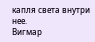капля света внутри нее.
Вигмар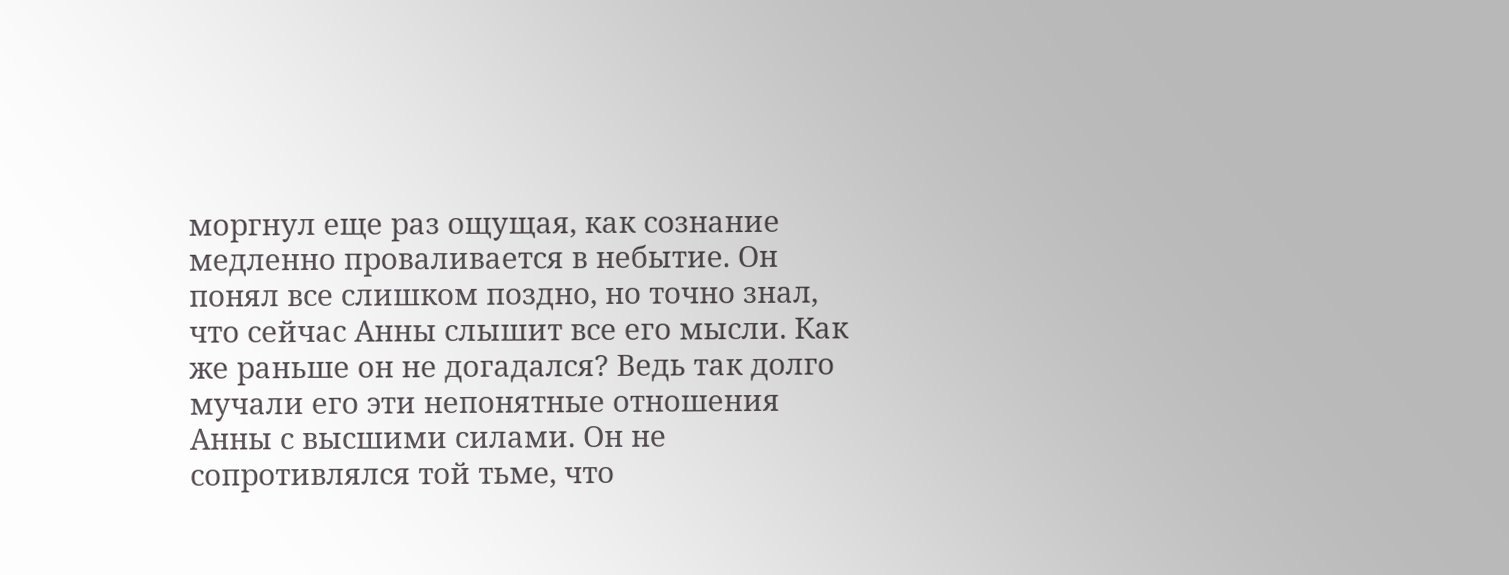моргнул еще раз ощущая, как сознание медленно проваливается в небытие. Он понял все слишком поздно, но точно знал, что сейчас Анны слышит все его мысли. Как же раньше он не догадался? Ведь так долго мучали его эти непонятные отношения Анны с высшими силами. Он не сопротивлялся той тьме, что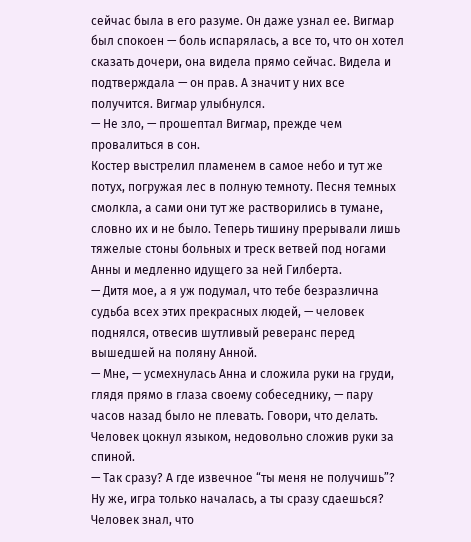сейчас была в его разуме. Он даже узнал ее. Вигмар был спокоен — боль испарялась, а все то, что он хотел сказать дочери, она видела прямо сейчас. Видела и подтверждала — он прав. А значит у них все получится. Вигмар улыбнулся.
— Не зло, — прошептал Вигмар, прежде чем провалиться в сон.
Костер выстрелил пламенем в самое небо и тут же потух, погружая лес в полную темноту. Песня темных смолкла, а сами они тут же растворились в тумане, словно их и не было. Теперь тишину прерывали лишь тяжелые стоны больных и треск ветвей под ногами Анны и медленно идущего за ней Гилберта.
— Дитя мое, а я уж подумал, что тебе безразлична судьба всех этих прекрасных людей, — человек поднялся, отвесив шутливый реверанс перед вышедшей на поляну Анной.
— Мне, — усмехнулась Анна и сложила руки на груди, глядя прямо в глаза своему собеседнику, — пару часов назад было не плевать. Говори, что делать.
Человек цокнул языком, недовольно сложив руки за спиной.
— Так сразу? А где извечное “ты меня не получишь”? Ну же, игра только началась, а ты сразу сдаешься?
Человек знал, что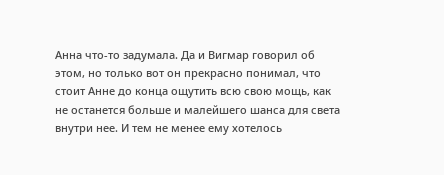Анна что-то задумала. Да и Вигмар говорил об этом, но только вот он прекрасно понимал, что стоит Анне до конца ощутить всю свою мощь, как не останется больше и малейшего шанса для света внутри нее. И тем не менее ему хотелось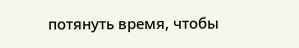потянуть время, чтобы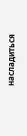насладиться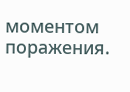моментом поражения.